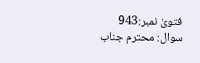فتویٰ نمبر:943
سوال: محترم جناب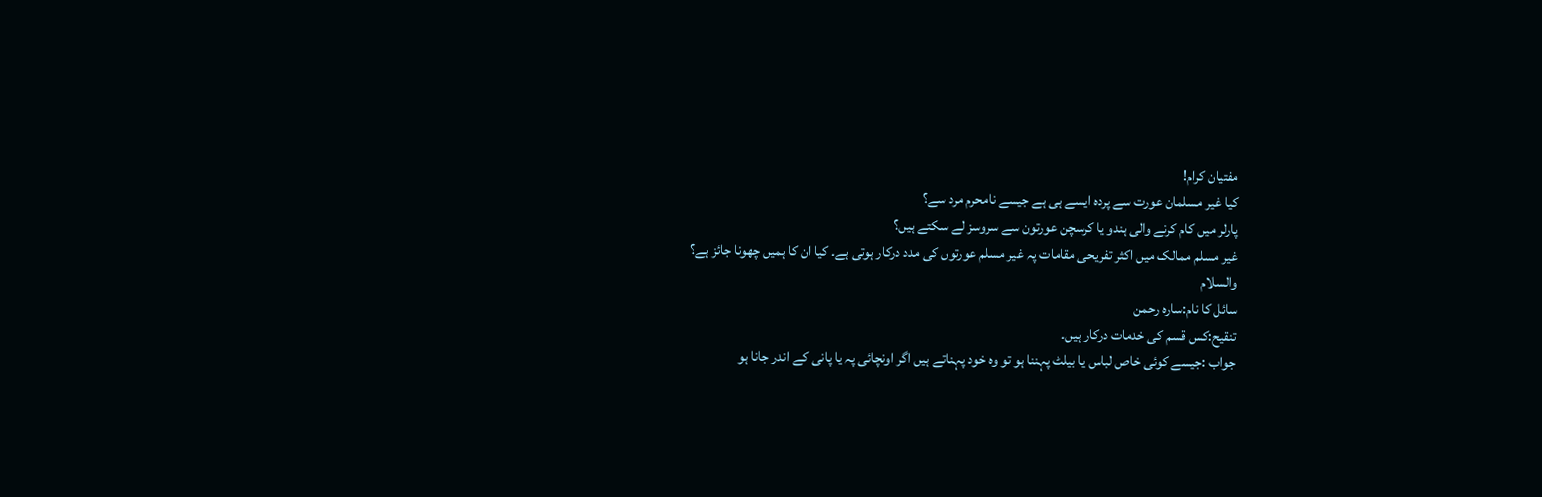مفتیان کرام!
کیا غیر مسلمان عورت سے پردہ ایسے ہی ہے جیسے نامحرم مرد سے؟
پارلر میں کام کرنے والی ہندو یا کرسچن عورتون سے سروسز لے سکتے ہیں؟
غیر مسلم ممالک میں اکثر تفریحی مقامات پہ غیر مسلم عورتوں کی مدد درکار ہوتی ہے۔ کیا ان کا ہمیں چھونا جائز ہے؟
والسلام
سائل کا نام:سارہ رحمن
تنقیح:کس قسم کی خدمات درکار ہیں۔
جواب :جیسے کوئی خاص لباس یا بیلٹ پہننا ہو تو وہ خود پہناتے ہیں اگر اونچائی پہ یا پانی کے اندر جانا ہو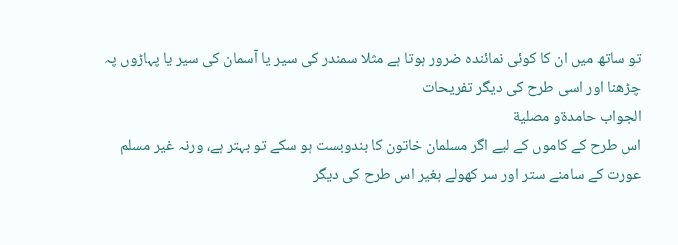تو ساتھ میں ان کا کوئی نمائندہ ضرور ہوتا ہے مثلا سمندر کی سیر یا آسمان کی سیر یا پہاڑوں پہ چڑھنا اور اسی طرح کی دیگر تفریحات
الجواب حامدۃو مصلية
اس طرح کے کاموں کے لیے اگر مسلمان خاتون کا بندوبست ہو سکے تو بہتر ہے، ورنہ غیر مسلم عورت کے سامنے ستر اور سر کھولے بغیر اس طرح کی دیگر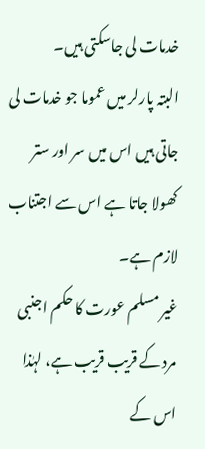خدمات لی جاسکتی ہیں۔
البتہ پارلر میں عموما جو خدمات لی جاتی ہیں اس میں سر اور ستر کھولا جاتا ہے اس سے اجتناب لازم ہے۔
غیر مسلم عورت کا حکم اجنبی مرد کے قریب قریب ہے، لہٰذا اس کے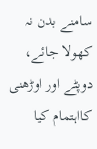سامنے بدن نہ کھولا جائے، دوپٹے اور اوڑھنی کااہتمام کیا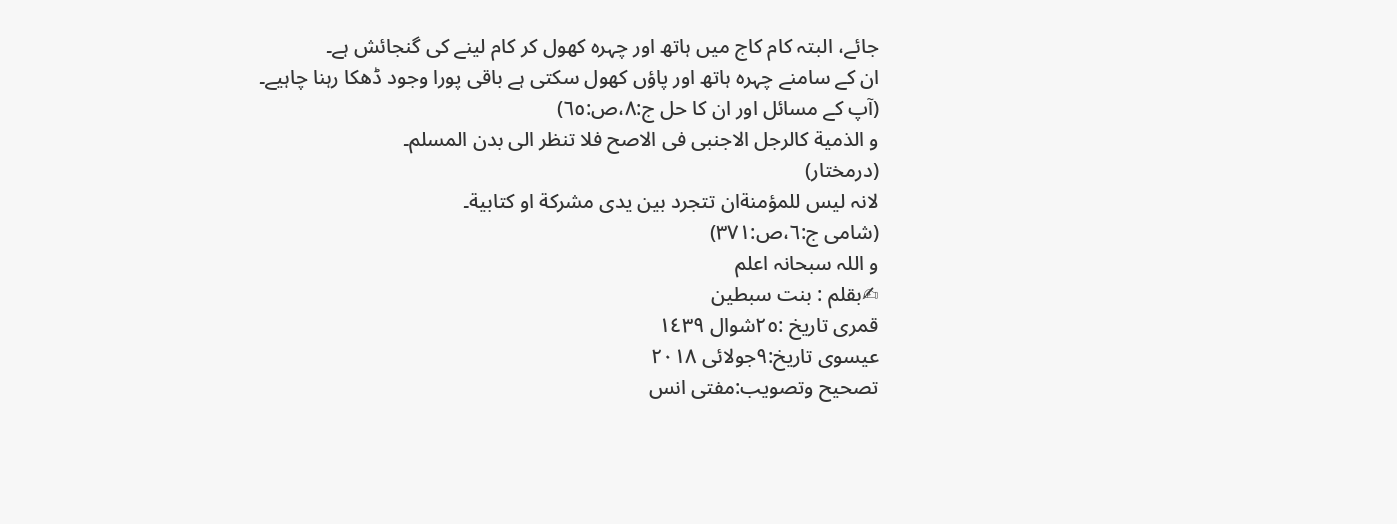جائے، البتہ کام کاج میں ہاتھ اور چہرہ کھول کر کام لینے کی گنجائش ہے۔
ان کے سامنے چہرہ ہاتھ اور پاؤں کھول سکتی ہے باقی پورا وجود ڈھکا رہنا چاہیے۔
(آپ کے مسائل اور ان کا حل ج:٨،ص:٦٥)
و الذمیة کالرجل الاجنبی فی الاصح فلا تنظر الی بدن المسلم۔
(درمختار)
لانہ لیس للمؤمنةان تتجرد بین یدی مشرکة او کتابیة۔
(شامی ج:٦،ص:٣٧١)
و اللہ سبحانہ اعلم
✍بقلم : بنت سبطین
قمری تاریخ :٢٥شوال ١٤٣٩
عیسوی تاریخ:٩جولائی ٢٠١٨
تصحیح وتصویب:مفتی انس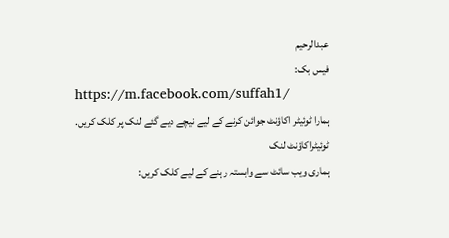عبدالرحیم
فیس بک:
https://m.facebook.com/suffah1/
ہمارا ٹوئیٹر اکاؤنٹ جوائن کرنے کے لیے نیچے دیے گئے لنک پر کلک کریں.
ٹوئیٹراکاؤنٹ لنک
ہماری ویب سائٹ سے وابستہ رہنے کے لیے کلک کریں: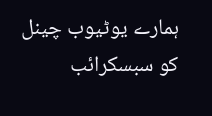ہمارے یوٹیوب چینل کو سبسکرائب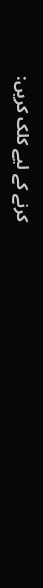کرنے کے لیے کلک کریں: